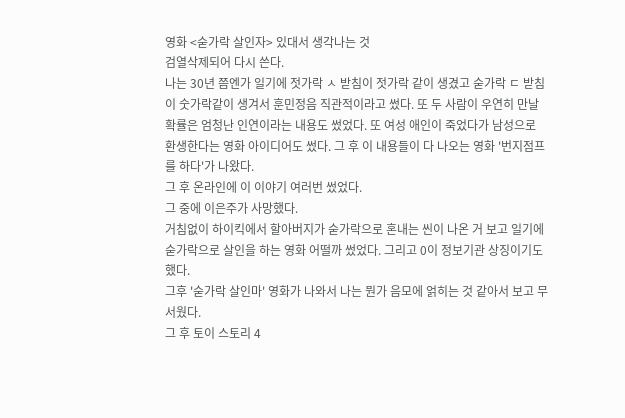영화 <숟가락 살인자> 있대서 생각나는 것
검열삭제되어 다시 쓴다.
나는 30년 쯤엔가 일기에 젓가락 ㅅ 받침이 젓가락 같이 생겼고 숟가락 ㄷ 받침이 숫가락같이 생겨서 훈민정음 직관적이라고 썼다. 또 두 사람이 우연히 만날 확률은 엄청난 인연이라는 내용도 썼었다. 또 여성 애인이 죽었다가 남성으로 환생한다는 영화 아이디어도 썼다. 그 후 이 내용들이 다 나오는 영화 '번지점프를 하다'가 나왔다.
그 후 온라인에 이 이야기 여러번 썼었다.
그 중에 이은주가 사망했다.
거침없이 하이킥에서 할아버지가 숟가락으로 혼내는 씬이 나온 거 보고 일기에 숟가락으로 살인을 하는 영화 어떨까 썼었다. 그리고 0이 정보기관 상징이기도 했다.
그후 '숟가락 살인마' 영화가 나와서 나는 뭔가 음모에 얽히는 것 같아서 보고 무서웠다.
그 후 토이 스토리 4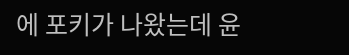에 포키가 나왔는데 윤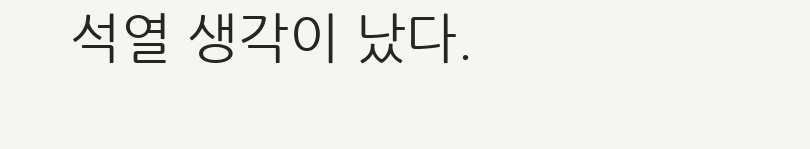석열 생각이 났다.